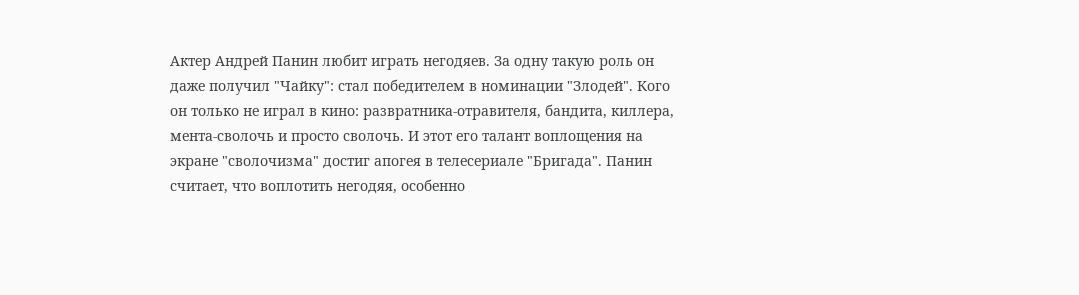Актер Андрей Панин любит играть негодяев. За одну такую роль он даже получил "Чайку": стал победителем в номинации "Злодей". Кого он только не играл в кино: развратника-отравителя, бандита, киллера, мента-сволочь и просто сволочь. И этот его талант воплощения на экране "сволочизма" достиг апогея в телесериале "Бригада". Панин считает, что воплотить негодяя, особенно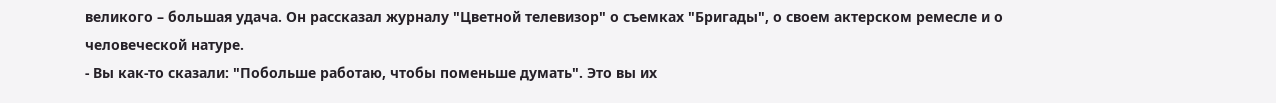великого – большая удача. Он рассказал журналу "Цветной телевизор" о съемках "Бригады", о своем актерском ремесле и о человеческой натуре.
- Вы как-то сказали: "Побольше работаю, чтобы поменьше думать". Это вы их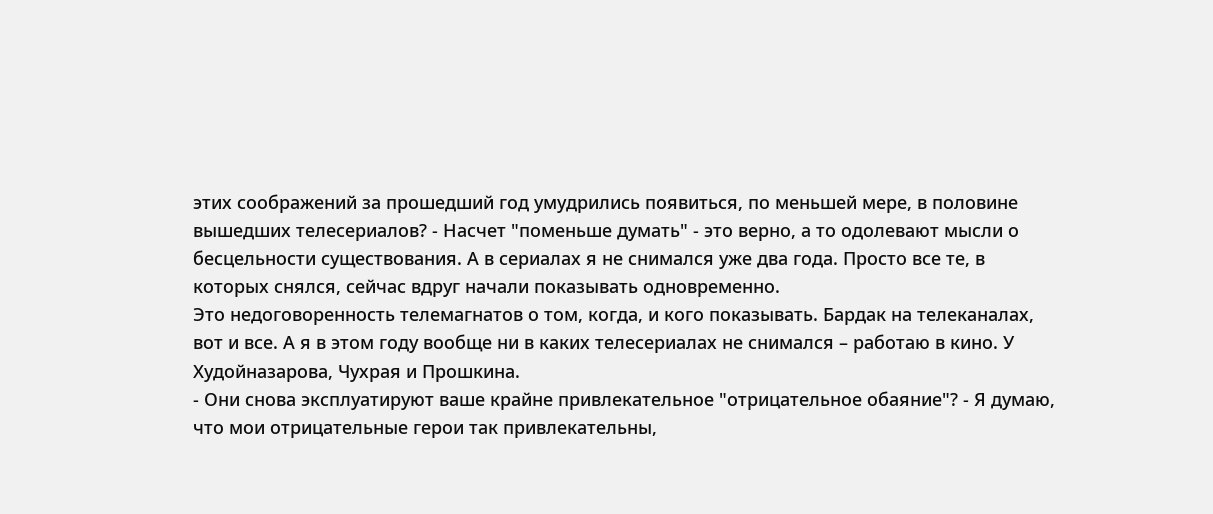этих соображений за прошедший год умудрились появиться, по меньшей мере, в половине вышедших телесериалов? - Насчет "поменьше думать" - это верно, а то одолевают мысли о бесцельности существования. А в сериалах я не снимался уже два года. Просто все те, в которых снялся, сейчас вдруг начали показывать одновременно.
Это недоговоренность телемагнатов о том, когда, и кого показывать. Бардак на телеканалах, вот и все. А я в этом году вообще ни в каких телесериалах не снимался – работаю в кино. У Худойназарова, Чухрая и Прошкина.
- Они снова эксплуатируют ваше крайне привлекательное "отрицательное обаяние"? - Я думаю, что мои отрицательные герои так привлекательны,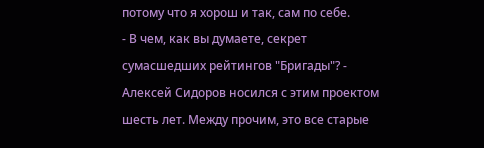потому что я хорош и так, сам по себе.
- В чем, как вы думаете, секрет сумасшедших рейтингов "Бригады"? - Алексей Сидоров носился с этим проектом шесть лет. Между прочим, это все старые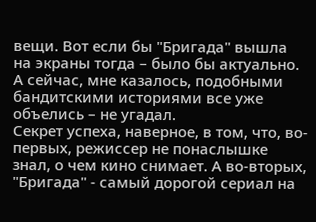вещи. Вот если бы "Бригада" вышла на экраны тогда – было бы актуально. А сейчас, мне казалось, подобными бандитскими историями все уже объелись – не угадал.
Секрет успеха, наверное, в том, что, во-первых, режиссер не понаслышке знал, о чем кино снимает. А во-вторых, "Бригада" - самый дорогой сериал на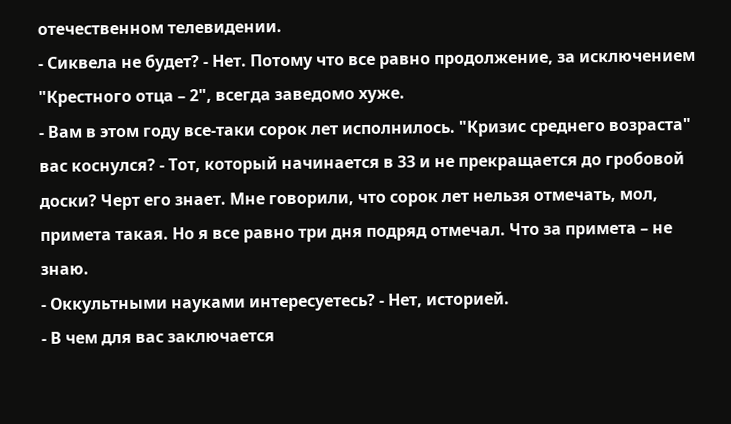отечественном телевидении.
- Сиквела не будет? - Нет. Потому что все равно продолжение, за исключением "Крестного отца – 2", всегда заведомо хуже.
- Вам в этом году все-таки сорок лет исполнилось. "Кризис среднего возраста" вас коснулся? - Тот, который начинается в 33 и не прекращается до гробовой доски? Черт его знает. Мне говорили, что сорок лет нельзя отмечать, мол, примета такая. Но я все равно три дня подряд отмечал. Что за примета – не знаю.
- Оккультными науками интересуетесь? - Нет, историей.
- В чем для вас заключается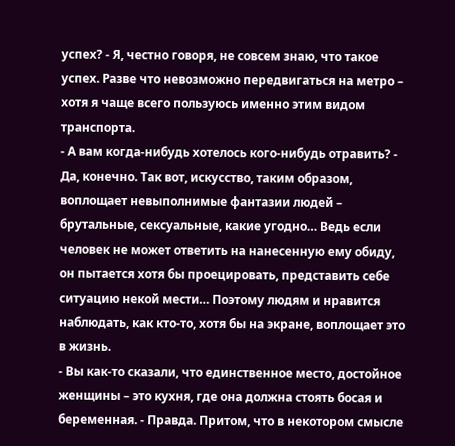успех? - Я, честно говоря, не совсем знаю, что такое успех. Разве что невозможно передвигаться на метро – хотя я чаще всего пользуюсь именно этим видом транспорта.
- А вам когда-нибудь хотелось кого-нибудь отравить? - Да, конечно. Так вот, искусство, таким образом, воплощает невыполнимые фантазии людей – брутальные, сексуальные, какие угодно… Ведь если человек не может ответить на нанесенную ему обиду, он пытается хотя бы проецировать, представить себе ситуацию некой мести… Поэтому людям и нравится наблюдать, как кто-то, хотя бы на экране, воплощает это в жизнь.
- Вы как-то сказали, что единственное место, достойное женщины – это кухня, где она должна стоять босая и беременная. - Правда. Притом, что в некотором смысле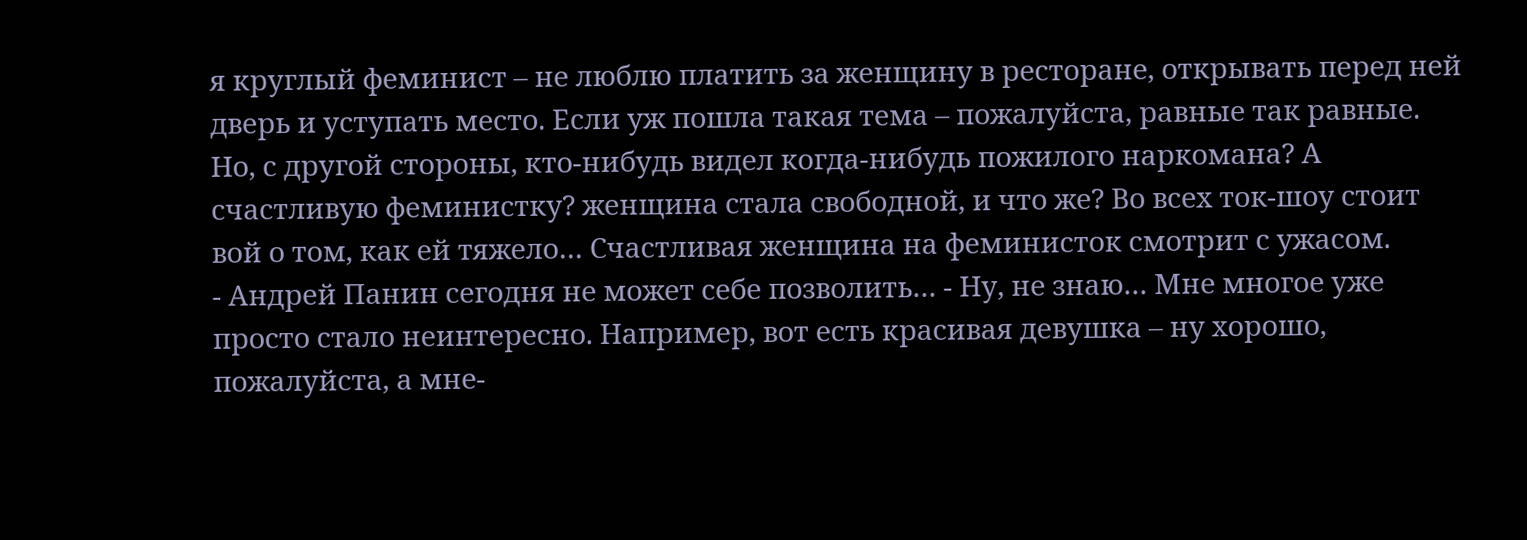я круглый феминист – не люблю платить за женщину в ресторане, открывать перед ней дверь и уступать место. Если уж пошла такая тема – пожалуйста, равные так равные.
Но, с другой стороны, кто-нибудь видел когда-нибудь пожилого наркомана? А счастливую феминистку? женщина стала свободной, и что же? Во всех ток-шоу стоит вой о том, как ей тяжело… Счастливая женщина на феминисток смотрит с ужасом.
- Андрей Панин сегодня не может себе позволить… - Ну, не знаю… Мне многое уже просто стало неинтересно. Например, вот есть красивая девушка – ну хорошо, пожалуйста, а мне-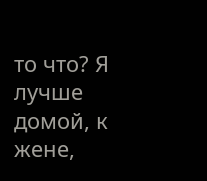то что? Я лучше домой, к жене,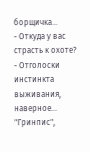борщичка…
- Откуда у вас страсть к охоте? - Отголоски инстинкта выживания, наверное… "Гринпис",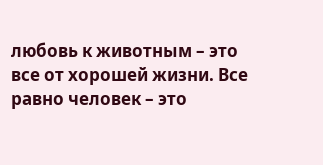любовь к животным – это все от хорошей жизни. Все равно человек – это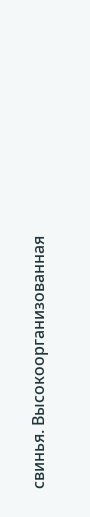свинья. Высокоорганизованная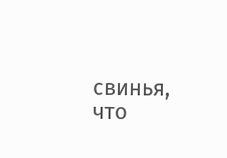свинья, что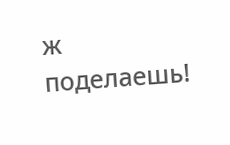ж поделаешь!